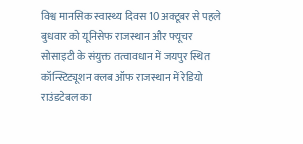विश्व मानसिक स्वास्थ्य दिवस 10 अक्टूबर से पहले बुधवार को यूनिसेफ राजस्थान और फ्यूचर सोसाइटी के संयुक्त तत्वावधान में जयपुर स्थित कॉन्स्टिट्यूशन क्लब ऑफ राजस्थान में रेडियो राउंडटेबल का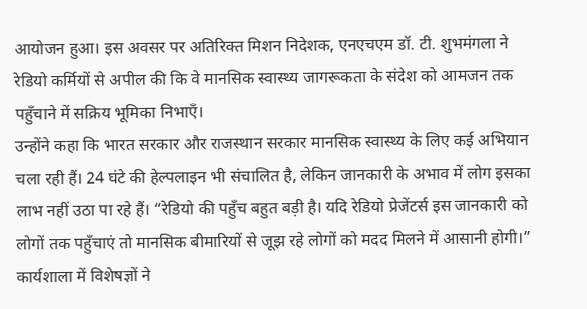आयोजन हुआ। इस अवसर पर अतिरिक्त मिशन निदेशक, एनएचएम डॉ. टी. शुभमंगला ने रेडियो कर्मियों से अपील की कि वे मानसिक स्वास्थ्य जागरूकता के संदेश को आमजन तक पहुँचाने में सक्रिय भूमिका निभाएँ।
उन्होंने कहा कि भारत सरकार और राजस्थान सरकार मानसिक स्वास्थ्य के लिए कई अभियान चला रही हैं। 24 घंटे की हेल्पलाइन भी संचालित है, लेकिन जानकारी के अभाव में लोग इसका लाभ नहीं उठा पा रहे हैं। “रेडियो की पहुँच बहुत बड़ी है। यदि रेडियो प्रेजेंटर्स इस जानकारी को लोगों तक पहुँचाएं तो मानसिक बीमारियों से जूझ रहे लोगों को मदद मिलने में आसानी होगी।”
कार्यशाला में विशेषज्ञों ने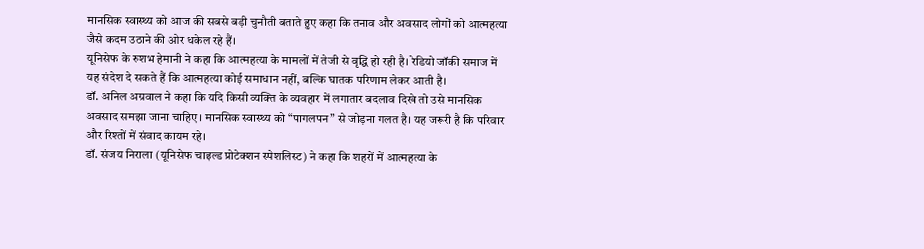मानसिक स्वास्थ्य को आज की सबसे बड़ी चुनौती बताते हुए कहा कि तनाव और अवसाद लोगों को आत्महत्या जैसे कदम उठाने की ओर धकेल रहे हैं।
यूनिसेफ के रुशभ हेमानी ने कहा कि आत्महत्या के मामलों में तेजी से वृद्धि हो रही है। रेडियो जॉकी समाज में यह संदेश दे सकते हैं कि आत्महत्या कोई समाधान नहीं, बल्कि घातक परिणाम लेकर आती है।
डॉ. अनिल अग्रवाल ने कहा कि यदि किसी व्यक्ति के व्यवहार में लगातार बदलाव दिखे तो उसे मानसिक अवसाद समझा जाना चाहिए। मानसिक स्वास्थ्य को “पागलपन” से जोड़ना गलत है। यह जरूरी है कि परिवार और रिश्तों में संवाद कायम रहे।
डॉ. संजय निराला (यूनिसेफ चाइल्ड प्रोटेक्शन स्पेशलिस्ट) ने कहा कि शहरों में आत्महत्या के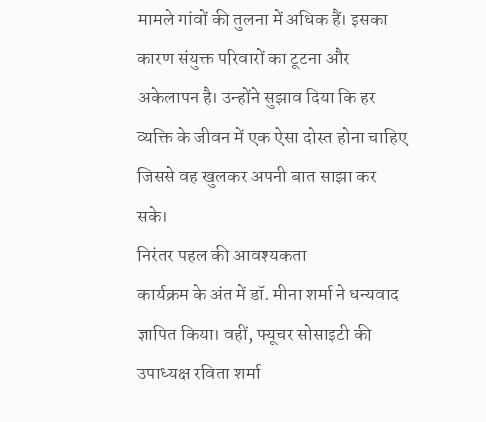मामले गांवों की तुलना में अधिक हैं। इसका कारण संयुक्त परिवारों का टूटना और अकेलापन है। उन्होंने सुझाव दिया कि हर व्यक्ति के जीवन में एक ऐसा दोस्त होना चाहिए जिससे वह खुलकर अपनी बात साझा कर सके।
निरंतर पहल की आवश्यकता
कार्यक्रम के अंत में डॉ. मीना शर्मा ने धन्यवाद ज्ञापित किया। वहीं, फ्यूचर सोसाइटी की उपाध्यक्ष रविता शर्मा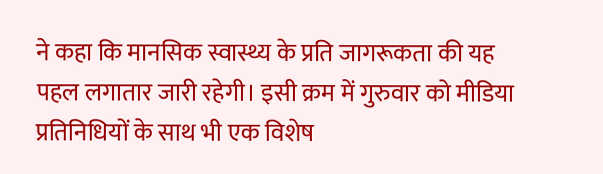ने कहा कि मानसिक स्वास्थ्य के प्रति जागरूकता की यह पहल लगातार जारी रहेगी। इसी क्रम में गुरुवार को मीडिया प्रतिनिधियों के साथ भी एक विशेष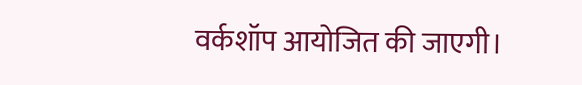वर्कशॉप आयोजित की जाएगी।